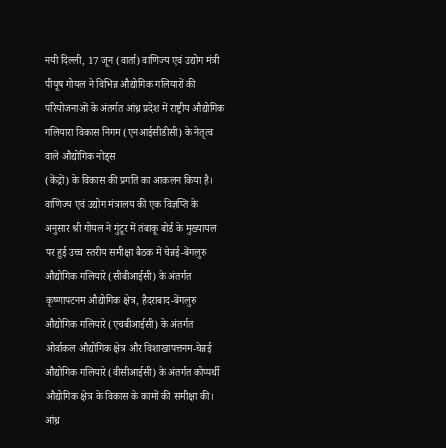नयी दिल्ली, 17 जून (वार्ता) वाणिज्य एवं उद्योग मंत्री पीयूष गोयल ने विभिन्न औद्योगिक गलियारों की परियोजनाओं के अंतर्गत आंध्र प्रदेश में राष्ट्रीय औद्योगिक गलियारा विकास निगम (एनआईसीडीसी) के नेतृत्व वाले औद्योगिक नोड्स
(केंद्रों) के विकास की प्रगति का आकलन किया है।
वाणिज्य एवं उद्योग मंत्रालय की एक विज्ञप्ति के अनुसार श्री गोयल ने गुंटूर में तंबाकू बोर्ड के मुख्यायल पर हुई उच्च स्तरीय समीक्षा बैठक में चेन्नई-बेंगलुरु औद्योगिक गलियारे (सीबीआईसी) के अंतर्गत कृष्णापटनम औद्योगिक क्षेत्र, हैदराबाद-बेंगलुरु औद्योगिक गलियारे (एचबीआईसी) के अंतर्गत ओर्वाकल औद्योगिक क्षेत्र और विशाखापत्तनम-चेन्नई औद्योगिक गलियारे (वीसीआईसी) के अंतर्गत कोप्पर्थी औद्योगिक क्षेत्र के विकास के कामों की समीक्षा की।
आंध्र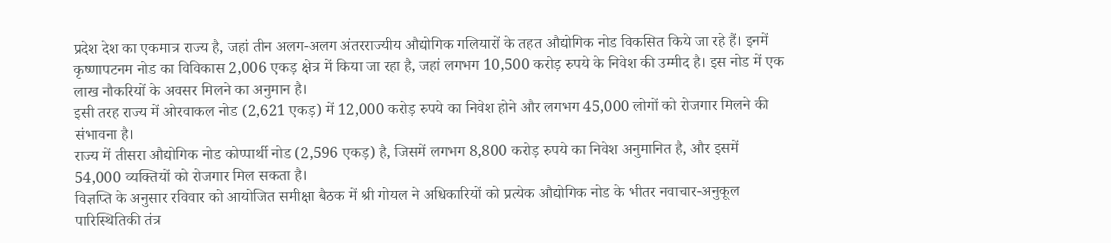प्रदेश देश का एकमात्र राज्य है, जहां तीन अलग-अलग अंतरराज्यीय औद्योगिक गलियारों के तहत औद्योगिक नोड विकसित किये जा रहे हैं। इनमें कृष्णापटनम नोड का विविकास 2,006 एकड़ क्षेत्र में किया जा रहा है, जहां लगभग 10,500 करोड़ रुपये के निवेश की उम्मीद है। इस नोड में एक लाख नौकरियों के अवसर मिलने का अनुमान है।
इसी तरह राज्य में ओरवाकल नोड (2,621 एकड़) में 12,000 करोड़ रुपये का निवेश होने और लगभग 45,000 लोगों को रोजगार मिलने की संभावना है।
राज्य में तीसरा औद्योगिक नोड कोप्पार्थी नोड (2,596 एकड़) है, जिसमें लगभग 8,800 करोड़ रुपये का निवेश अनुमानित है, और इसमें 54,000 व्यक्तियों को रोजगार मिल सकता है।
विज्ञप्ति के अनुसार रविवार को आयोजित समीक्षा बैठक में श्री गोयल ने अधिकारियों को प्रत्येक औद्योगिक नोड के भीतर नवाचार-अनुकूल पारिस्थितिकी तंत्र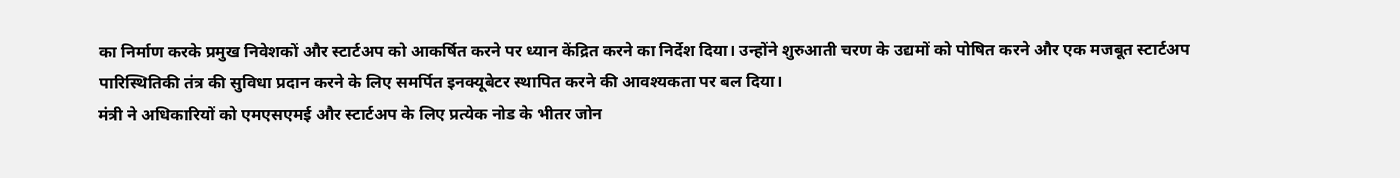का निर्माण करके प्रमुख निवेशकों और स्टार्टअप को आकर्षित करने पर ध्यान केंद्रित करने का निर्देश दिया। उन्होंने शुरुआती चरण के उद्यमों को पोषित करने और एक मजबूत स्टार्टअप पारिस्थितिकी तंत्र की सुविधा प्रदान करने के लिए समर्पित इनक्यूबेटर स्थापित करने की आवश्यकता पर बल दिया।
मंत्री ने अधिकारियों को एमएसएमई और स्टार्टअप के लिए प्रत्येक नोड के भीतर जोन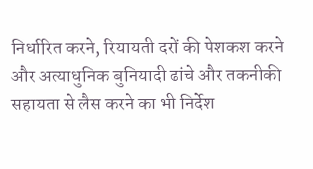निर्धारित करने, रियायती दरों की पेशकश करने और अत्याधुनिक बुनियादी ढांचे और तकनीकी सहायता से लैस करने का भी निर्देश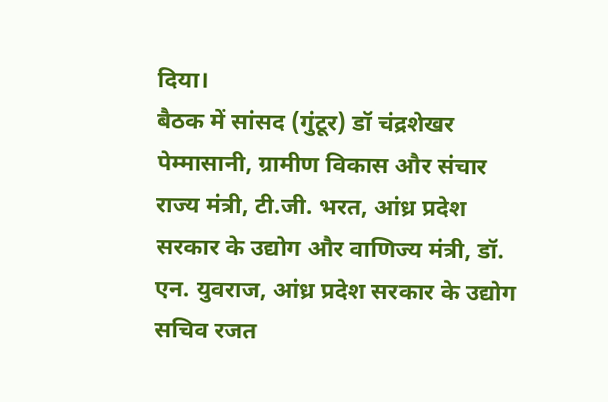दिया।
बैठक में सांसद (गुंटूर) डॉ चंद्रशेखर पेम्मासानी, ग्रामीण विकास और संचार राज्य मंत्री, टी.जी. भरत, आंध्र प्रदेश सरकार के उद्योग और वाणिज्य मंत्री, डॉ. एन. युवराज, आंध्र प्रदेश सरकार के उद्योग सचिव रजत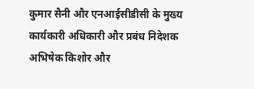कुमार सैनी और एनआईसीडीसी के मुख्य कार्यकारी अधिकारी और प्रबंध निदेशक अभिषेक किशोर और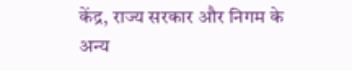केंद्र, राज्य सरकार और निगम के अन्य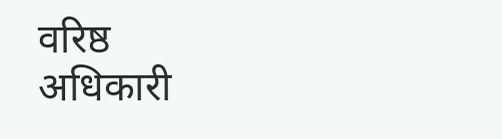वरिष्ठ अधिकारी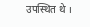उपस्थित थे ।